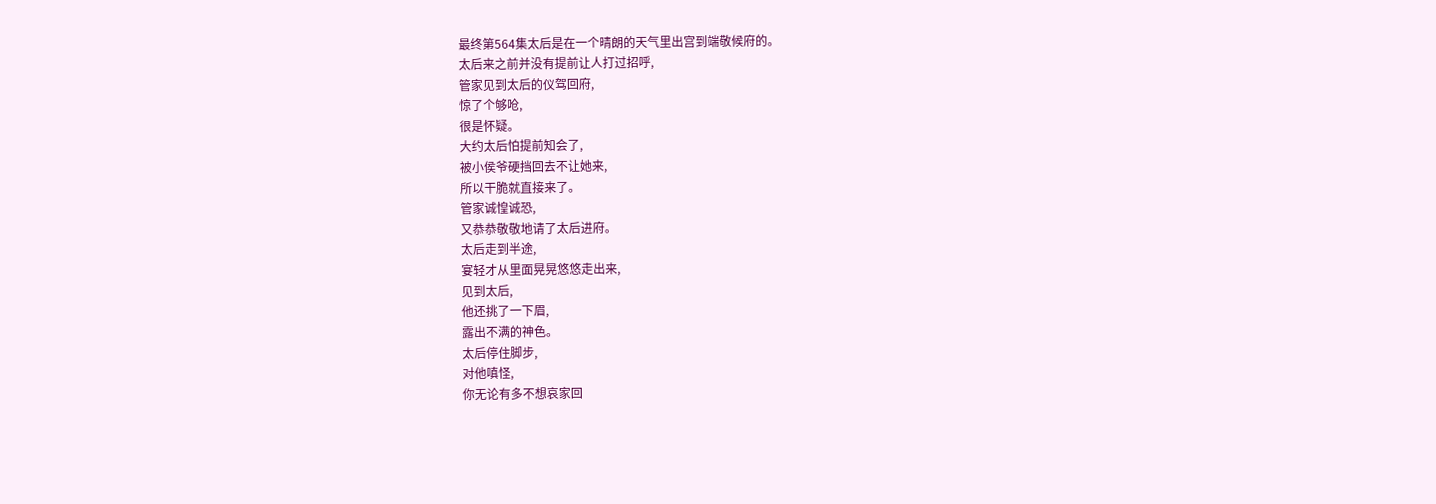最终第564集太后是在一个晴朗的天气里出宫到端敬候府的。
太后来之前并没有提前让人打过招呼,
管家见到太后的仪驾回府,
惊了个够呛,
很是怀疑。
大约太后怕提前知会了,
被小侯爷硬挡回去不让她来,
所以干脆就直接来了。
管家诚惶诚恐,
又恭恭敬敬地请了太后进府。
太后走到半途,
宴轻才从里面晃晃悠悠走出来,
见到太后,
他还挑了一下眉,
露出不满的神色。
太后停住脚步,
对他嗔怪,
你无论有多不想哀家回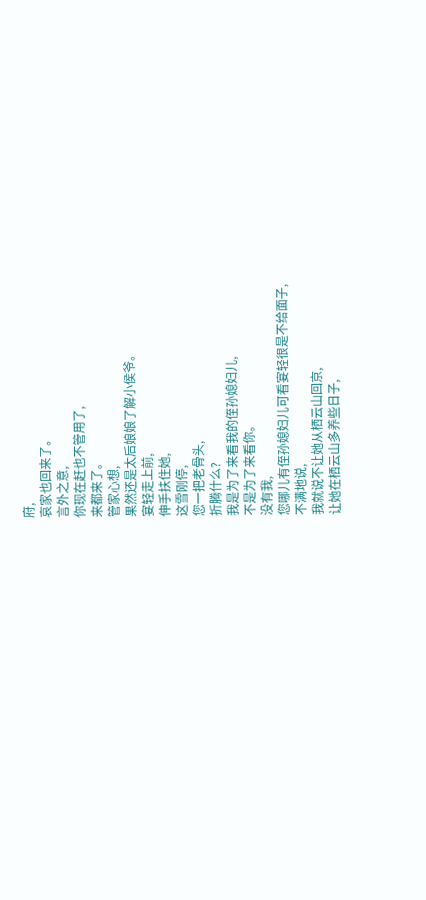府,
哀家也回来了。
言外之意,
你现在赶也不管用了,
来都来了。
管家心想,
果然还是太后娘娘了解小侯爷。
宴轻走上前,
伸手扶住她,
这雪刚停,
您一把老骨头,
折腾什么?
我是为了来看我的侄孙媳妇儿,
不是为了来看你。
没有我,
您哪儿有侄孙媳妇儿可看宴轻很是不给面子,
不满地说,
我就说不让她从栖云山回京,
让她在栖云山多养些日子,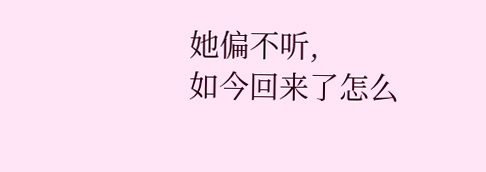她偏不听,
如今回来了怎么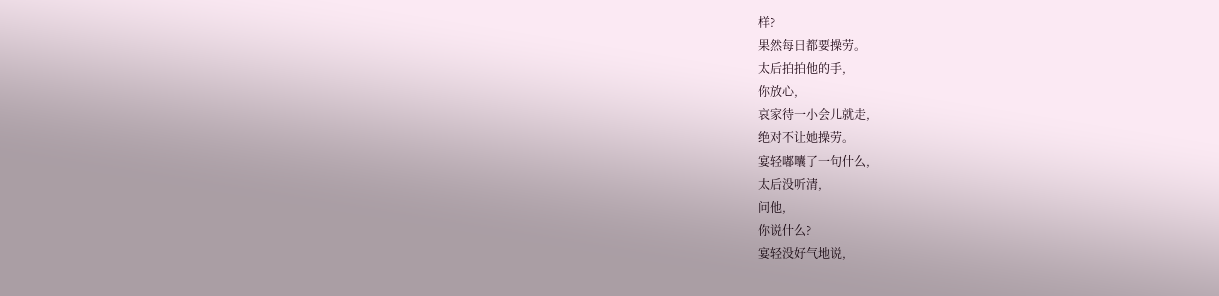样?
果然每日都要操劳。
太后拍拍他的手,
你放心,
哀家待一小会儿就走,
绝对不让她操劳。
宴轻嘟囔了一句什么,
太后没听清,
问他,
你说什么?
宴轻没好气地说,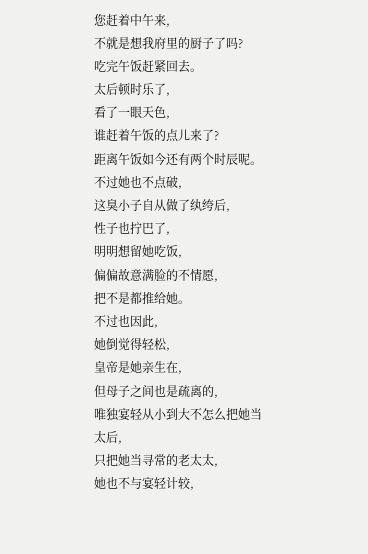您赶着中午来,
不就是想我府里的厨子了吗?
吃完午饭赶紧回去。
太后顿时乐了,
看了一眼天色,
谁赶着午饭的点儿来了?
距离午饭如今还有两个时辰呢。
不过她也不点破,
这臭小子自从做了纨绔后,
性子也拧巴了,
明明想留她吃饭,
偏偏故意满脸的不情愿,
把不是都推给她。
不过也因此,
她倒觉得轻松,
皇帝是她亲生在,
但母子之间也是疏离的,
唯独宴轻从小到大不怎么把她当太后,
只把她当寻常的老太太,
她也不与宴轻计较,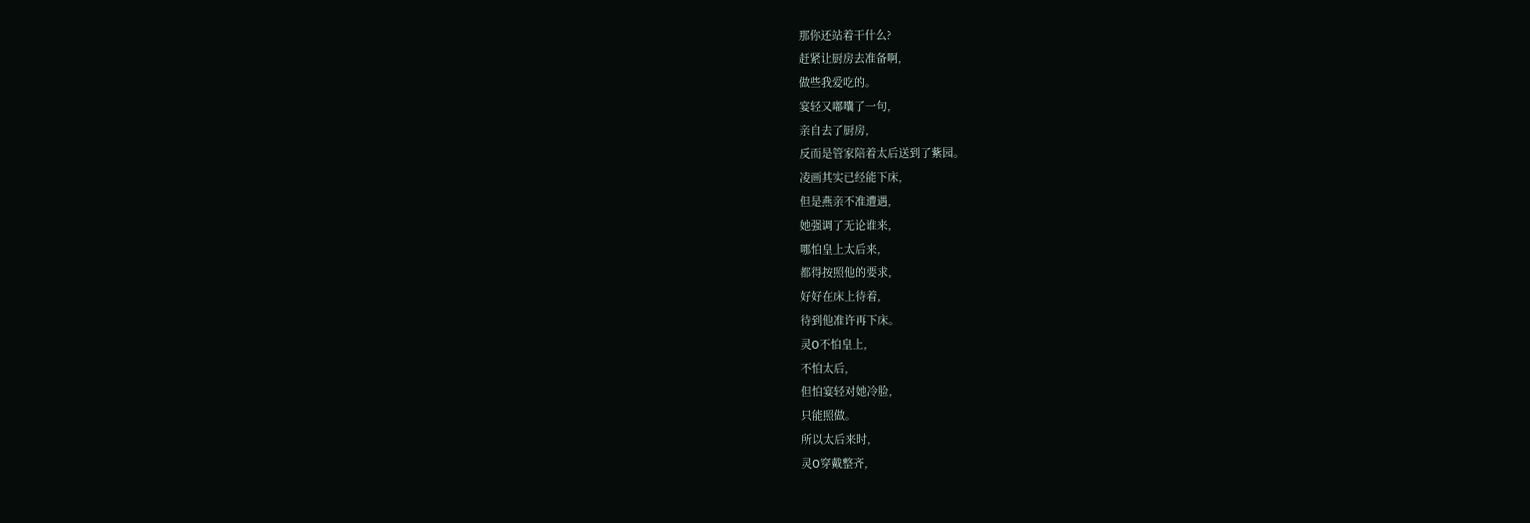那你还站着干什么?
赶紧让厨房去准备啊,
做些我爱吃的。
宴轻又嘟囔了一句,
亲自去了厨房,
反而是管家陪着太后送到了紫园。
凌画其实已经能下床,
但是燕亲不准遭遇,
她强调了无论谁来,
哪怕皇上太后来,
都得按照他的要求,
好好在床上待着,
待到他准许再下床。
灵O不怕皇上,
不怕太后,
但怕宴轻对她冷脸,
只能照做。
所以太后来时,
灵O穿戴整齐,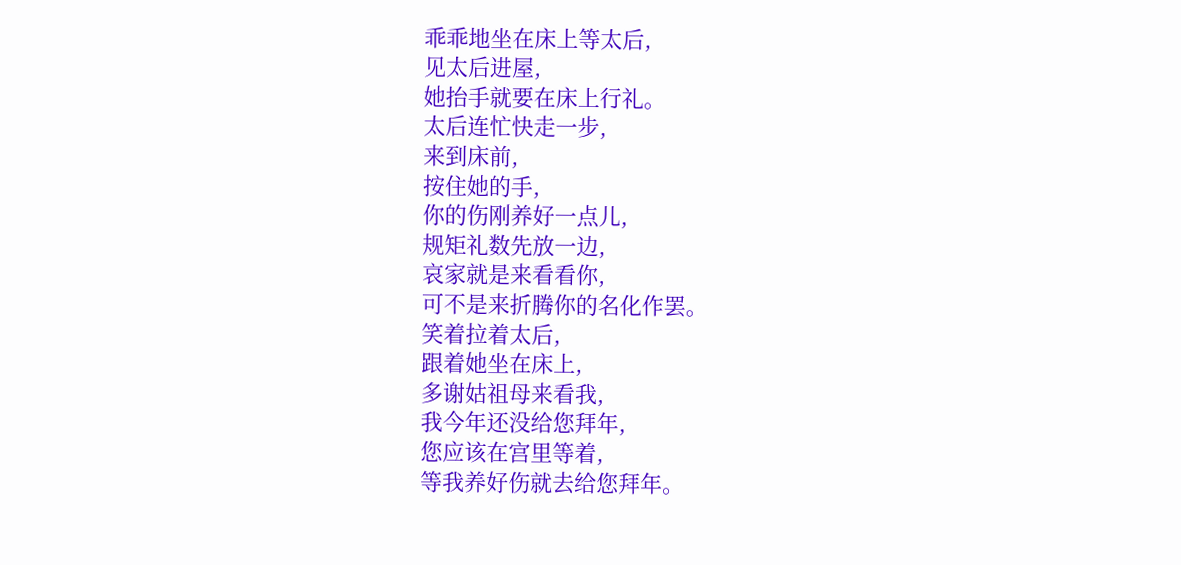乖乖地坐在床上等太后,
见太后进屋,
她抬手就要在床上行礼。
太后连忙快走一步,
来到床前,
按住她的手,
你的伤刚养好一点儿,
规矩礼数先放一边,
哀家就是来看看你,
可不是来折腾你的名化作罢。
笑着拉着太后,
跟着她坐在床上,
多谢姑祖母来看我,
我今年还没给您拜年,
您应该在宫里等着,
等我养好伤就去给您拜年。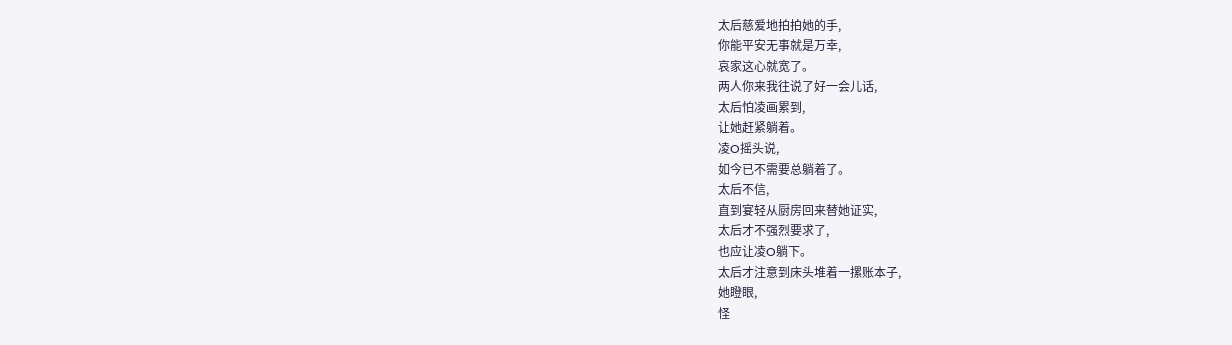太后慈爱地拍拍她的手,
你能平安无事就是万幸,
哀家这心就宽了。
两人你来我往说了好一会儿话,
太后怕凌画累到,
让她赶紧躺着。
凌O摇头说,
如今已不需要总躺着了。
太后不信,
直到宴轻从厨房回来替她证实,
太后才不强烈要求了,
也应让凌O躺下。
太后才注意到床头堆着一摞账本子,
她瞪眼,
怪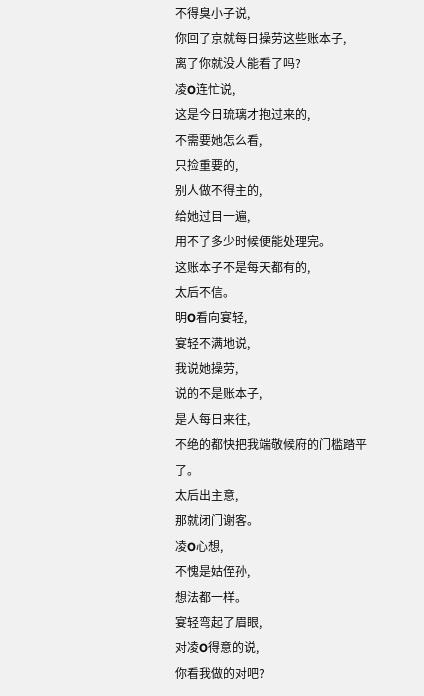不得臭小子说,
你回了京就每日操劳这些账本子,
离了你就没人能看了吗?
凌O连忙说,
这是今日琉璃才抱过来的,
不需要她怎么看,
只捡重要的,
别人做不得主的,
给她过目一遍,
用不了多少时候便能处理完。
这账本子不是每天都有的,
太后不信。
明O看向宴轻,
宴轻不满地说,
我说她操劳,
说的不是账本子,
是人每日来往,
不绝的都快把我端敬候府的门槛踏平了。
太后出主意,
那就闭门谢客。
凌O心想,
不愧是姑侄孙,
想法都一样。
宴轻弯起了眉眼,
对凌O得意的说,
你看我做的对吧?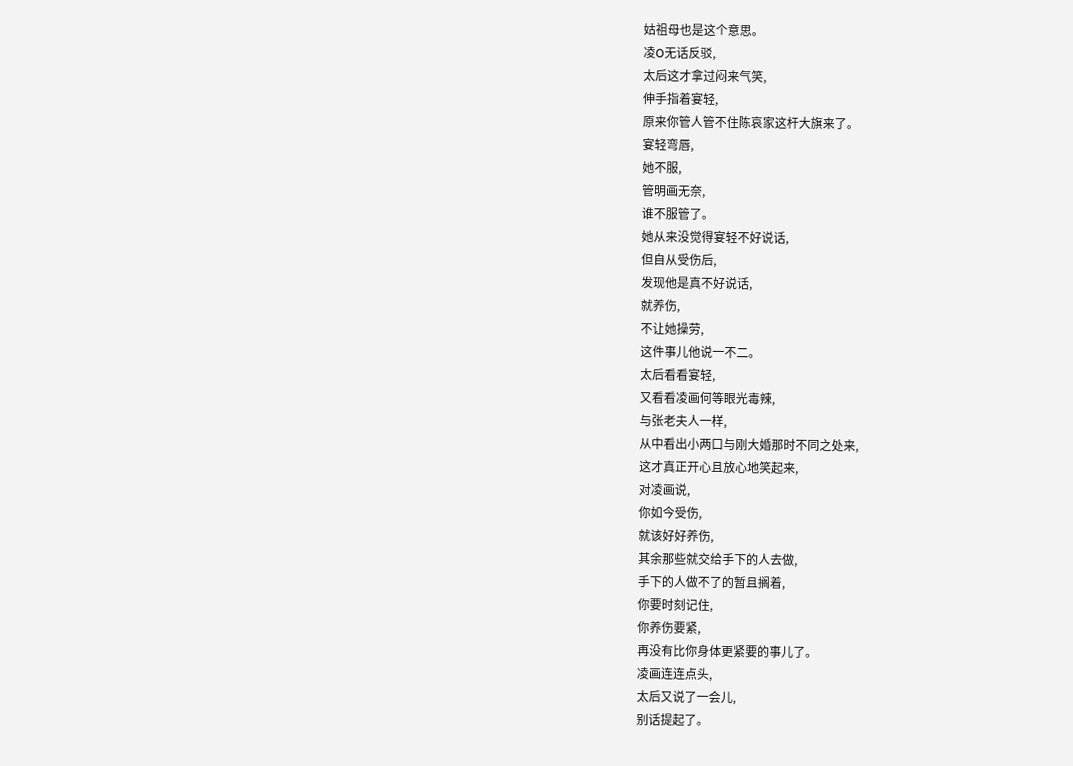姑祖母也是这个意思。
凌O无话反驳,
太后这才拿过闷来气笑,
伸手指着宴轻,
原来你管人管不住陈哀家这杆大旗来了。
宴轻弯唇,
她不服,
管明画无奈,
谁不服管了。
她从来没觉得宴轻不好说话,
但自从受伤后,
发现他是真不好说话,
就养伤,
不让她操劳,
这件事儿他说一不二。
太后看看宴轻,
又看看凌画何等眼光毒辣,
与张老夫人一样,
从中看出小两口与刚大婚那时不同之处来,
这才真正开心且放心地笑起来,
对凌画说,
你如今受伤,
就该好好养伤,
其余那些就交给手下的人去做,
手下的人做不了的暂且搁着,
你要时刻记住,
你养伤要紧,
再没有比你身体更紧要的事儿了。
凌画连连点头,
太后又说了一会儿,
别话提起了。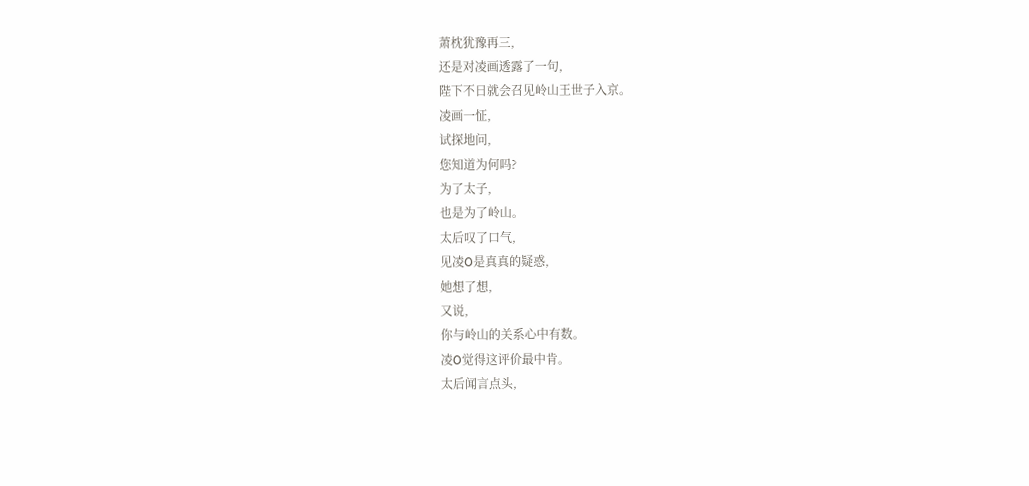萧枕犹豫再三,
还是对凌画透露了一句,
陛下不日就会召见岭山王世子入京。
凌画一怔,
试探地问,
您知道为何吗?
为了太子,
也是为了岭山。
太后叹了口气,
见凌O是真真的疑惑,
她想了想,
又说,
你与岭山的关系心中有数。
凌O觉得这评价最中肯。
太后闻言点头,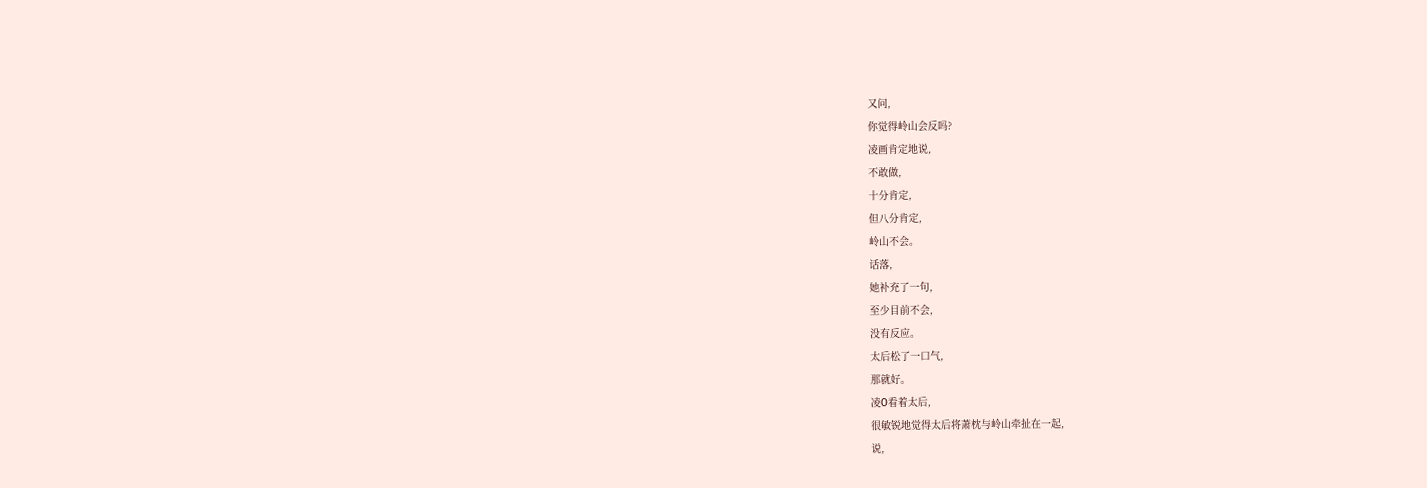又问,
你觉得岭山会反吗?
凌画肯定地说,
不敢做,
十分肯定,
但八分肯定,
岭山不会。
话落,
她补充了一句,
至少目前不会,
没有反应。
太后松了一口气,
那就好。
凌O看着太后,
很敏锐地觉得太后将萧枕与岭山牵扯在一起,
说,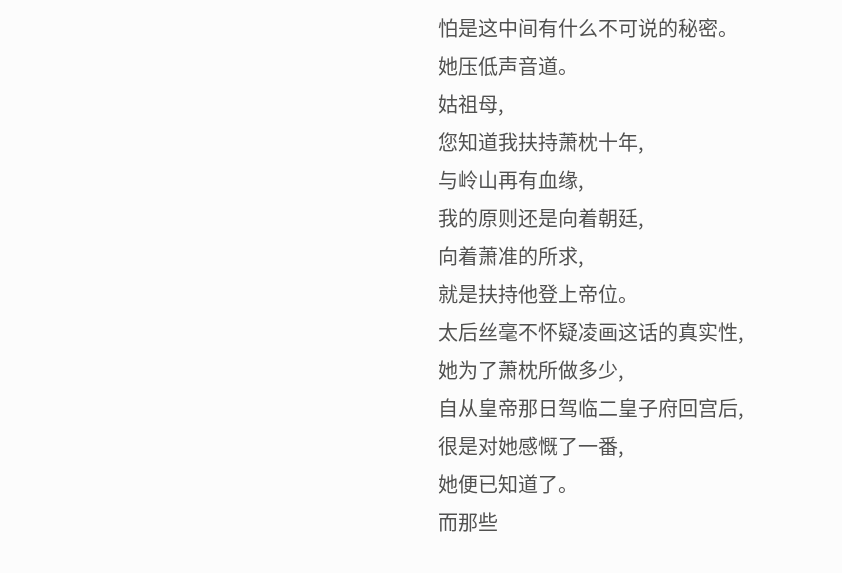怕是这中间有什么不可说的秘密。
她压低声音道。
姑祖母,
您知道我扶持萧枕十年,
与岭山再有血缘,
我的原则还是向着朝廷,
向着萧准的所求,
就是扶持他登上帝位。
太后丝毫不怀疑凌画这话的真实性,
她为了萧枕所做多少,
自从皇帝那日驾临二皇子府回宫后,
很是对她感慨了一番,
她便已知道了。
而那些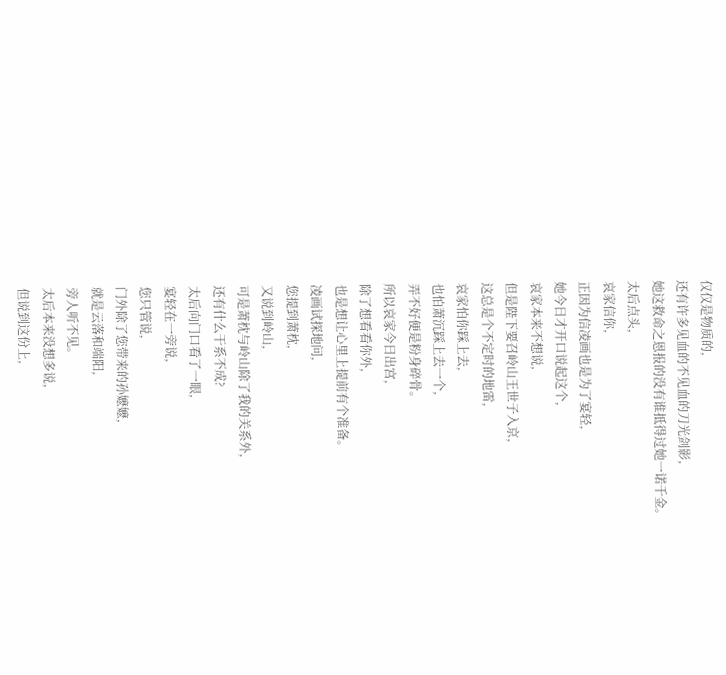仅仅是物质的,
还有许多见血的不见血的刀光剑影,
她这救命之恩报的没有谁抵得过她一诺千金。
太后点头,
哀家信你,
正因为信凌画也是为了宴轻,
她今日才开口说起这个,
哀家本来不想说,
但是陛下要召岭山王世子入京,
这总是个不定时的地雷,
哀家怕你踩上去,
也怕萧沉踩上去一个,
弄不好便是粉身碎骨。
所以哀家今日出宫,
除了想看看你外,
也是想让心里上提前有个准备。
凌画试探地问,
您提到萧枕,
又说到岭山,
可是萧枕与岭山除了我的关系外,
还有什么干系不成?
太后向门口看了一眼,
宴轻在一旁说,
您只管说,
门外除了您带来的孙嬷嬷,
就是云落和端阳,
旁人听不见。
太后本来没想多说,
但说到这份上,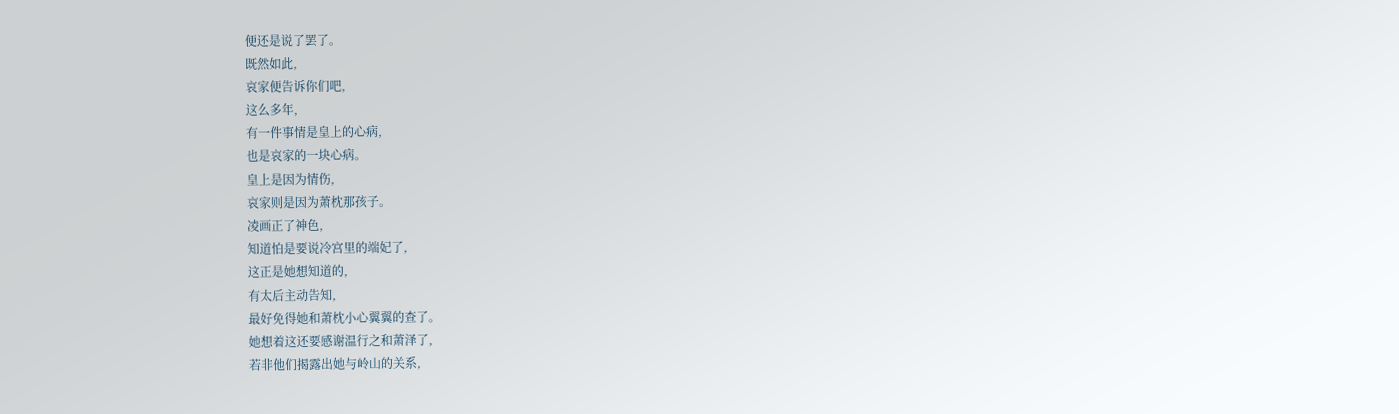便还是说了罢了。
既然如此,
哀家便告诉你们吧,
这么多年,
有一件事情是皇上的心病,
也是哀家的一块心病。
皇上是因为情伤,
哀家则是因为萧枕那孩子。
凌画正了神色,
知道怕是要说冷宫里的端妃了,
这正是她想知道的,
有太后主动告知,
最好免得她和萧枕小心翼翼的查了。
她想着这还要感谢温行之和萧泽了,
若非他们揭露出她与岭山的关系,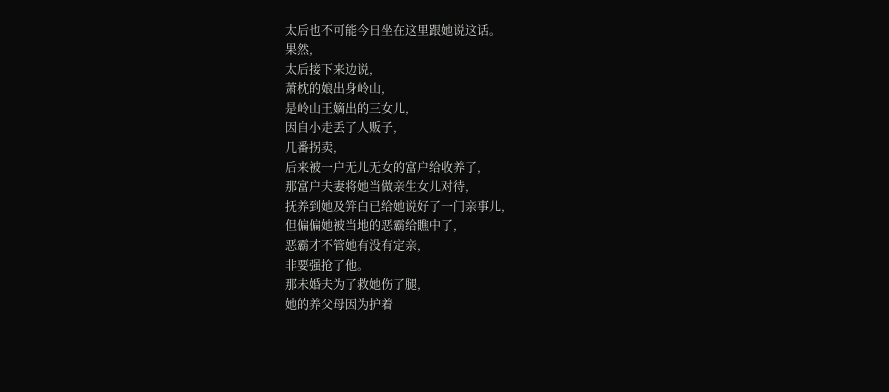太后也不可能今日坐在这里跟她说这话。
果然,
太后接下来边说,
萧枕的娘出身岭山,
是岭山王嫡出的三女儿,
因自小走丢了人贩子,
几番拐卖,
后来被一户无儿无女的富户给收养了,
那富户夫妻将她当做亲生女儿对待,
抚养到她及笄白已给她说好了一门亲事儿,
但偏偏她被当地的恶霸给瞧中了,
恶霸才不管她有没有定亲,
非要强抢了他。
那未婚夫为了救她伤了腿,
她的养父母因为护着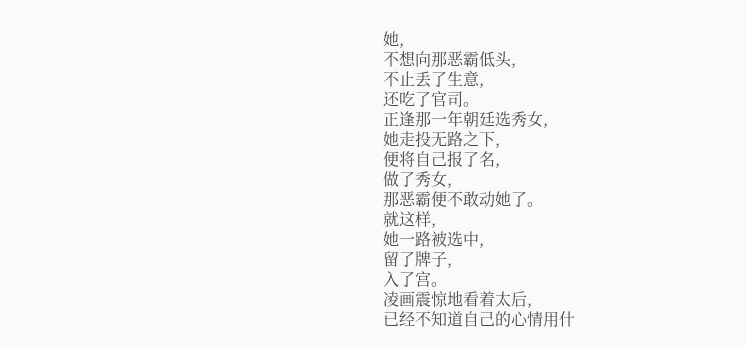她,
不想向那恶霸低头,
不止丢了生意,
还吃了官司。
正逢那一年朝廷选秀女,
她走投无路之下,
便将自己报了名,
做了秀女,
那恶霸便不敢动她了。
就这样,
她一路被选中,
留了牌子,
入了宫。
凌画震惊地看着太后,
已经不知道自己的心情用什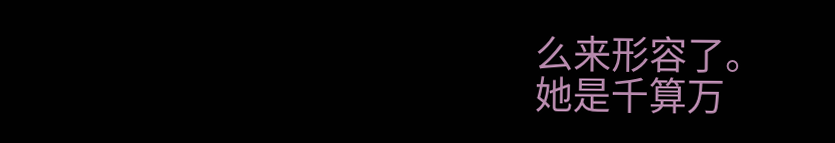么来形容了。
她是千算万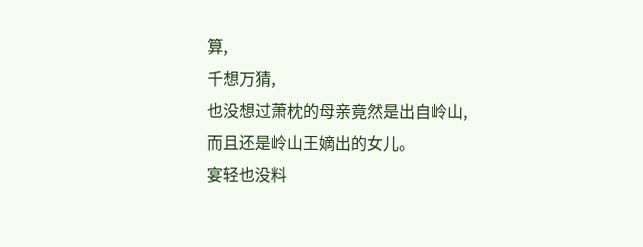算,
千想万猜,
也没想过萧枕的母亲竟然是出自岭山,
而且还是岭山王嫡出的女儿。
宴轻也没料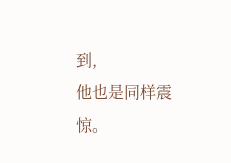到,
他也是同样震惊。